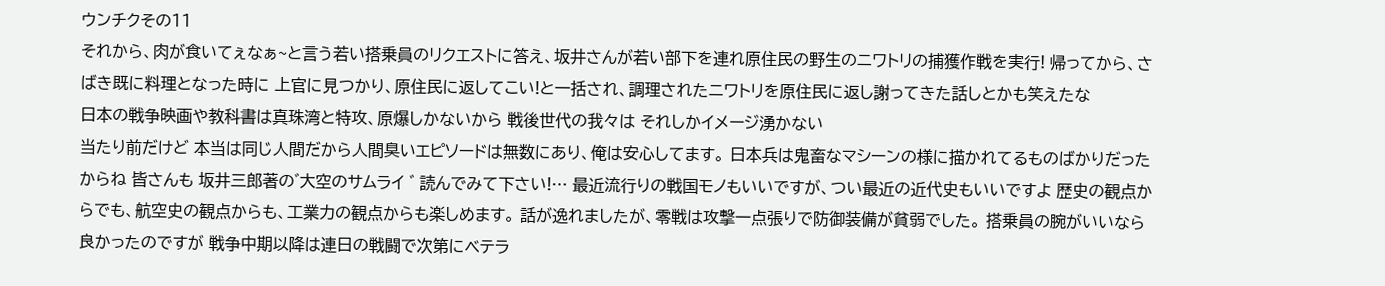ウンチクその11
それから、肉が食いてぇなぁ~と言う若い搭乗員のリクエストに答え、坂井さんが若い部下を連れ原住民の野生のニワトリの捕獲作戦を実行! 帰ってから、さばき既に料理となった時に 上官に見つかり、原住民に返してこい!と一括され、調理されたニワトリを原住民に返し謝ってきた話しとかも笑えたな
日本の戦争映画や教科書は真珠湾と特攻、原爆しかないから 戦後世代の我々は それしかイメージ湧かない
当たり前だけど 本当は同じ人間だから人間臭いエピソードは無数にあり、俺は安心してます。 日本兵は鬼畜なマシーンの様に描かれてるものばかりだったからね 皆さんも 坂井三郎著の゛大空のサムライ ゛ 読んでみて下さい!… 最近流行りの戦国モノもいいですが、つい最近の近代史もいいですよ 歴史の観点からでも、航空史の観点からも、工業力の観点からも楽しめます。 話が逸れましたが、零戦は攻撃一点張りで防御装備が貧弱でした。 搭乗員の腕がいいなら良かったのですが 戦争中期以降は連日の戦闘で次第にベテラ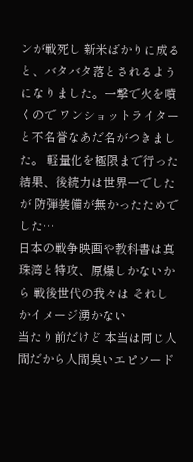ンが戦死し 新米ばかりに成ると、バタバタ落とされるようになりました。一撃で火を噴くので ワンショットライターと不名誉なあだ名がつきました。 軽量化を極限まで行った結果、後続力は世界一でしたが 防弾装備が無かったためでした…
日本の戦争映画や教科書は真珠湾と特攻、原爆しかないから 戦後世代の我々は それしかイメージ湧かない
当たり前だけど 本当は同じ人間だから人間臭いエピソード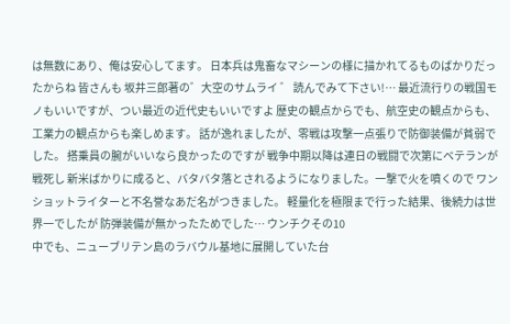は無数にあり、俺は安心してます。 日本兵は鬼畜なマシーンの様に描かれてるものばかりだったからね 皆さんも 坂井三郎著の゛大空のサムライ ゛ 読んでみて下さい!… 最近流行りの戦国モノもいいですが、つい最近の近代史もいいですよ 歴史の観点からでも、航空史の観点からも、工業力の観点からも楽しめます。 話が逸れましたが、零戦は攻撃一点張りで防御装備が貧弱でした。 搭乗員の腕がいいなら良かったのですが 戦争中期以降は連日の戦闘で次第にベテランが戦死し 新米ばかりに成ると、バタバタ落とされるようになりました。一撃で火を噴くので ワンショットライターと不名誉なあだ名がつきました。 軽量化を極限まで行った結果、後続力は世界一でしたが 防弾装備が無かったためでした… ウンチクその10
中でも、ニューブリテン島のラバウル基地に展開していた台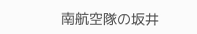南航空隊の坂井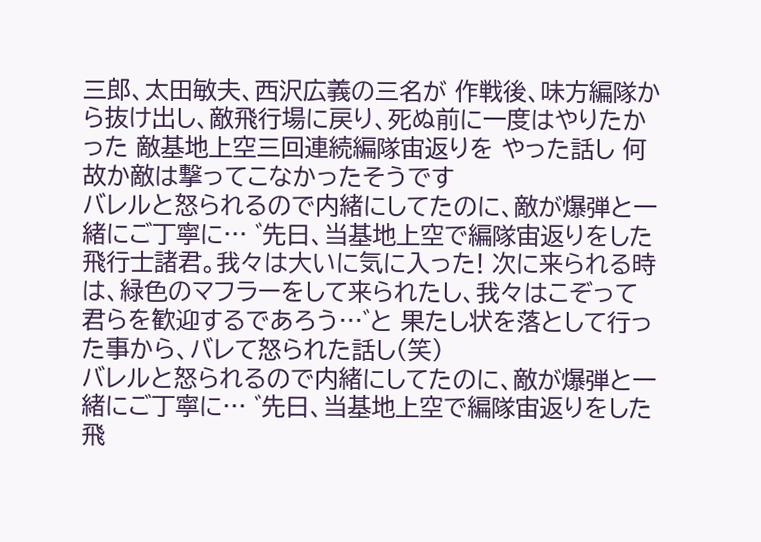三郎、太田敏夫、西沢広義の三名が 作戦後、味方編隊から抜け出し、敵飛行場に戻り、死ぬ前に一度はやりたかった 敵基地上空三回連続編隊宙返りを やった話し 何故か敵は撃ってこなかったそうです
バレルと怒られるので内緒にしてたのに、敵が爆弾と一緒にご丁寧に… ゛先日、当基地上空で編隊宙返りをした飛行士諸君。我々は大いに気に入った! 次に来られる時は、緑色のマフラーをして来られたし、我々はこぞって 君らを歓迎するであろう…゛と 果たし状を落として行った事から、バレて怒られた話し(笑)
バレルと怒られるので内緒にしてたのに、敵が爆弾と一緒にご丁寧に… ゛先日、当基地上空で編隊宙返りをした飛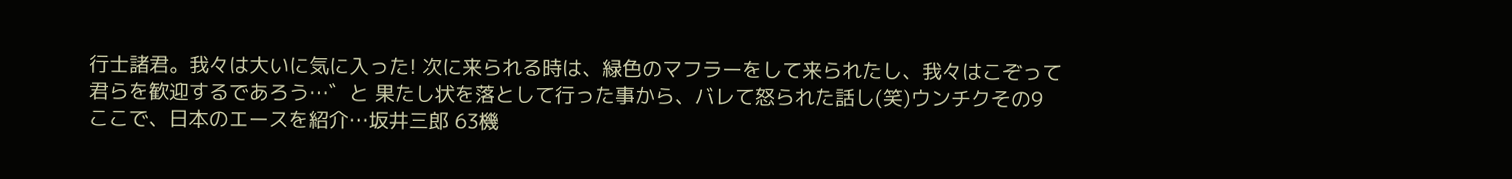行士諸君。我々は大いに気に入った! 次に来られる時は、緑色のマフラーをして来られたし、我々はこぞって 君らを歓迎するであろう…゛と 果たし状を落として行った事から、バレて怒られた話し(笑)ウンチクその9
ここで、日本のエースを紹介…坂井三郎 63機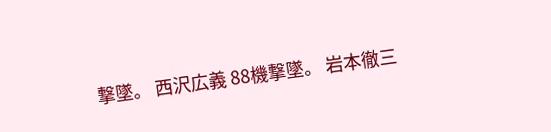撃墜。 西沢広義 88機撃墜。 岩本徹三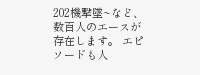202機撃墜~など、数百人のエースが存在します。 エピソードも人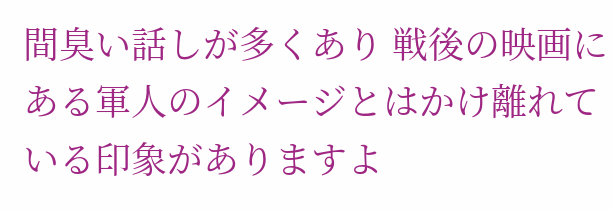間臭い話しが多くあり 戦後の映画にある軍人のイメージとはかけ離れている印象がありますよ